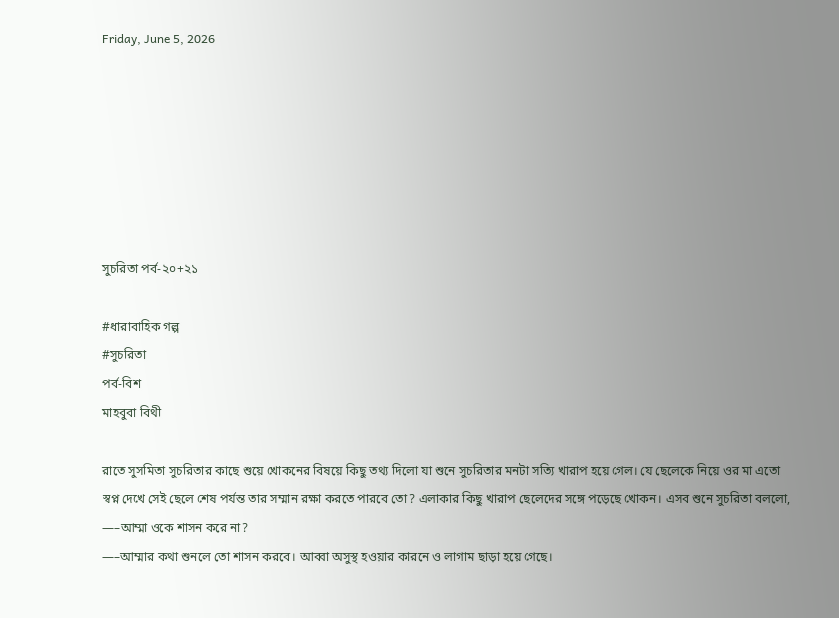Friday, June 5, 2026







সুচরিতা পর্ব-২০+২১

#ধারাবাহিক গল্প
#সুচরিতা
পর্ব-বিশ
মাহবুবা বিথী

রাতে সুসমিতা সুচরিতার কাছে শুয়ে খোকনের বিষয়ে কিছু তথ্য দিলো যা শুনে সুচরিতার মনটা সত্যি খারাপ হয়ে গেল। যে ছেলেকে নিয়ে ওর মা এতো স্বপ্ন দেখে সেই ছেলে শেষ পর্যন্ত তার সম্মান রক্ষা করতে পারবে তো? এলাকার কিছু খারাপ ছেলেদের সঙ্গে পড়েছে খোকন। এসব শুনে সুচরিতা বললো,
—–আম্মা ওকে শাসন করে না?
—–আম্মার কথা শুনলে তো শাসন করবে। আব্বা অসুস্থ হওয়ার কারনে ও লাগাম ছাড়া হয়ে গেছে।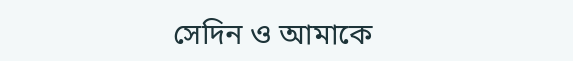সেদিন ও আমাকে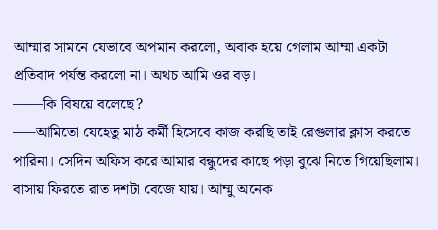আম্মার সামনে যেভাবে অপমান করলো, অবাক হয়ে গেলাম আম্মা একটা প্রতিবাদ পর্যন্ত করলো না। অথচ আমি ওর বড়।
——কি বিষয়ে বলেছে?
—–আমিতো যেহেতু মাঠ কর্মী হিসেবে কাজ করছি তাই রেগুলার ক্লাস করতে পারিনা। সেদিন অফিস করে আমার বন্ধুদের কাছে পড়া বুঝে নিতে গিয়েছিলাম। বাসায় ফিরতে রাত দশটা বেজে যায়। আম্মু অনেক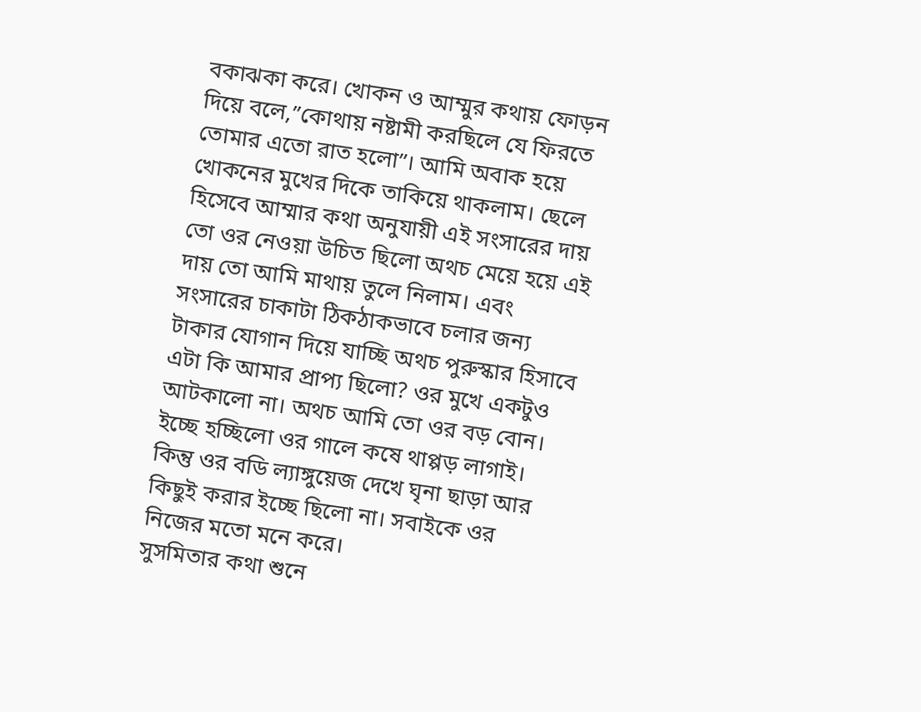বকাঝকা করে। খোকন ও আম্মুর কথায় ফোড়ন দিয়ে বলে,”কোথায় নষ্টামী করছিলে যে ফিরতে তোমার এতো রাত হলো”। আমি অবাক হয়ে খোকনের মুখের দিকে তাকিয়ে থাকলাম। ছেলে হিসেবে আম্মার কথা অনুযায়ী এই সংসারের দায় তো ওর নেওয়া উচিত ছিলো অথচ মেয়ে হয়ে এই দায় তো আমি মাথায় তুলে নিলাম। এবং সংসারের চাকাটা ঠিকঠাকভাবে চলার জন্য টাকার যোগান দিয়ে যাচ্ছি অথচ পুরুস্কার হিসাবে এটা কি আমার প্রাপ্য ছিলো? ওর মুখে একটুও আটকালো না। অথচ আমি তো ওর বড় বোন। ইচ্ছে হচ্ছিলো ওর গালে কষে থাপ্পড় লাগাই। কিন্তু ওর বডি ল্যাঙ্গুয়েজ দেখে ঘৃনা ছাড়া আর কিছুই করার ইচ্ছে ছিলো না। সবাইকে ওর নিজের মতো মনে করে।
সুসমিতার কথা শুনে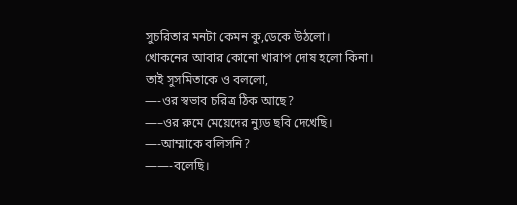সুচরিতার মনটা কেমন কু,ডেকে উঠলো। খোকনের আবার কোনো খারাপ দোষ হলো কিনা। তাই সুসমিতাকে ও বললো,
—-ওর স্বভাব চরিত্র ঠিক আছে?
—–ওর রুমে মেয়েদের ন্যুড ছবি দেখেছি।
—-আম্মাকে বলিসনি?
——-বলেছি।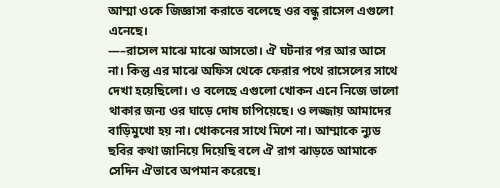আম্মা ওকে জিজ্ঞাসা করাতে বলেছে ওর বন্ধু রাসেল এগুলো এনেছে।
—–রাসেল মাঝে মাঝে আসতো। ঐ ঘটনার পর আর আসে না। কিন্তু এর মাঝে অফিস থেকে ফেরার পথে রাসেলের সাথে দেখা হয়েছিলো। ও বলেছে এগুলো খোকন এনে নিজে ভালো থাকার জন্য ওর ঘাড়ে দোষ চাপিয়েছে। ও লজ্জায় আমাদের বাড়িমুখো হয় না। খোকনের সাথে মিশে না। আম্মাকে ন্যুড ছবির কথা জানিয়ে দিয়েছি বলে ঐ রাগ ঝাড়তে আমাকে সেদিন ঐভাবে অপমান করেছে।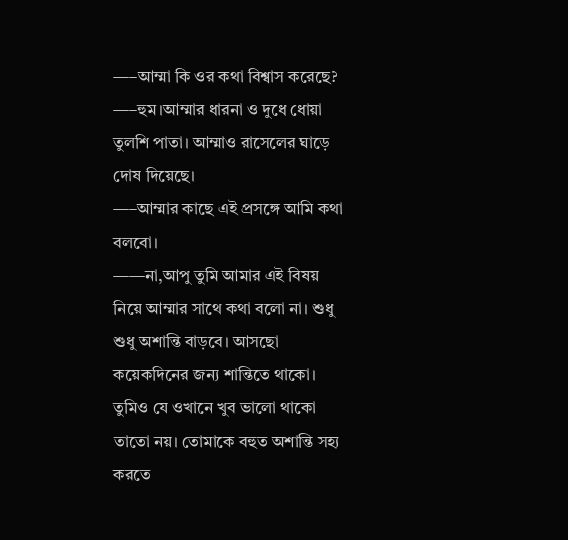—–আম্মা কি ওর কথা বিশ্বাস করেছে?
—–হুম।আম্মার ধারনা ও দুধে ধোয়া তুলশি পাতা। আম্মাও রাসেলের ঘাড়ে দোষ দিয়েছে।
—–আম্মার কাছে এই প্রসঙ্গে আমি কথা বলবো।
——না,আপু তুমি আমার এই বিষয় নিয়ে আম্মার সাথে কথা বলো না। শুধু শুধু অশান্তি বাড়বে। আসছো কয়েকদিনের জন্য শান্তিতে থাকো। তুমিও যে ওখানে খুব ভালো থাকো তাতো নয়। তোমাকে বহুত অশান্তি সহ্য করতে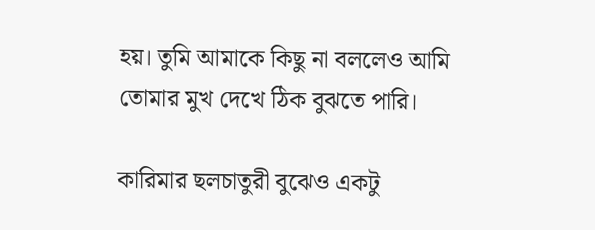হয়। তুমি আমাকে কিছু না বললেও আমি তোমার মুখ দেখে ঠিক বুঝতে পারি।

কারিমার ছলচাতুরী বুঝেও একটু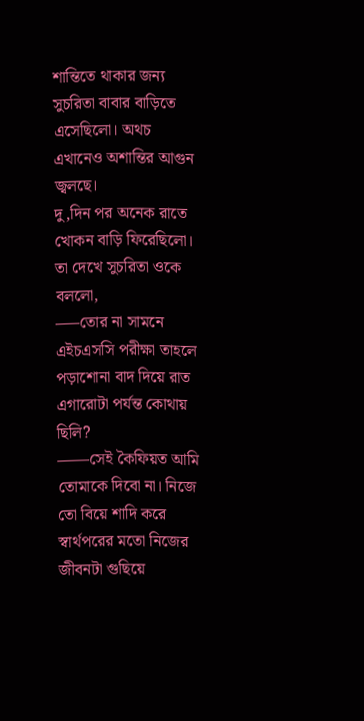শান্তিতে থাকার জন্য সুচরিতা বাবার বাড়িতে এসেছিলো। অথচ এখানেও অশান্তির আগুন জ্বলছে।
দু,দিন পর অনেক রাতে খোকন বাড়ি ফিরেছিলো। তা দেখে সুচরিতা ওকে বললো,
—–তোর না সামনে এইচএসসি পরীক্ষা তাহলে পড়াশোনা বাদ দিয়ে রাত এগারোটা পর্যন্ত কোথায় ছিলি?
——সেই কৈফিয়ত আমি তোমাকে দিবো না। নিজে তো বিয়ে শাদি করে স্বার্থপরের মতো নিজের জীবনটা গুছিয়ে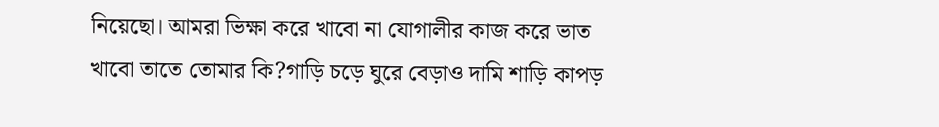নিয়েছো। আমরা ভিক্ষা করে খাবো না যোগালীর কাজ করে ভাত খাবো তাতে তোমার কি?গাড়ি চড়ে ঘুরে বেড়াও দামি শাড়ি কাপড়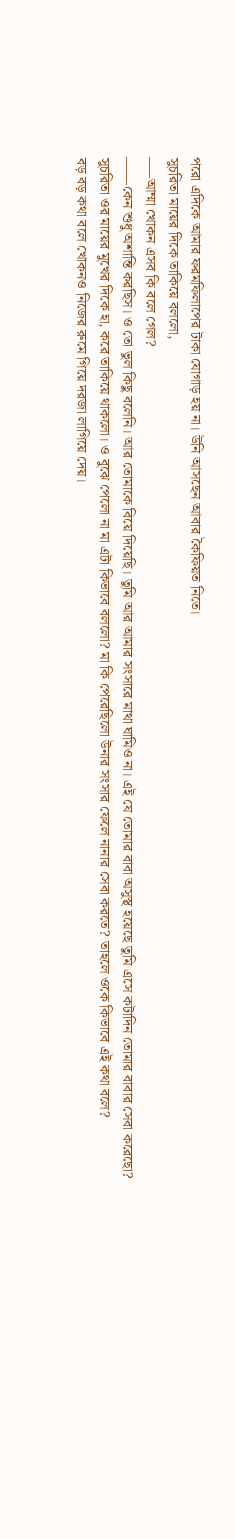পরো এদিকে আমার ফরমফিলাপের টাকা যোগাড় হয় না। উনি আসছেন আবার কৈফিয়ত নিতে।
সুচরিতা মায়ের দিকে তাকিয়ে বললো,
—–আম্মা খোকন এসব কি বলে গেল?
——কেন শুধু অশান্তি করছিস। ও তো ভুল কিছু বলেনি। আর তোমাকে বিয়ে দিয়েছি। তুমি আর আমার সংসারে মাথা ঘামিও না। এই যে তোমার বাবা অসুস্থ হয়েছে তুমি এসে কটাদিন তোমার বাবার সেবা করেছো?
সুচরিতা ওর মায়ের মুখের দিকে হা, করে তাকিয়ে থাকলো। ও বুঝে পেলো না মা এটা কিভাবে বললো? মা কি পেরেছিলো উনার সংসার ফেলে নানার সেবা করতে? তাহলে ওকে কিভাবে এই কথা বলে?
বড় বড় কথা বলে খোকনও নিজের রুমে গিয়ে দরজা লাগিয়ে দেয়।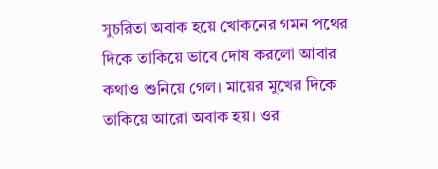সুচরিতা অবাক হয়ে খোকনের গমন পথের দিকে তাকিয়ে ভাবে দোষ করলো আবার কথাও শুনিয়ে গেল। মায়ের মুখের দিকে তাকিয়ে আরো অবাক হয়। ওর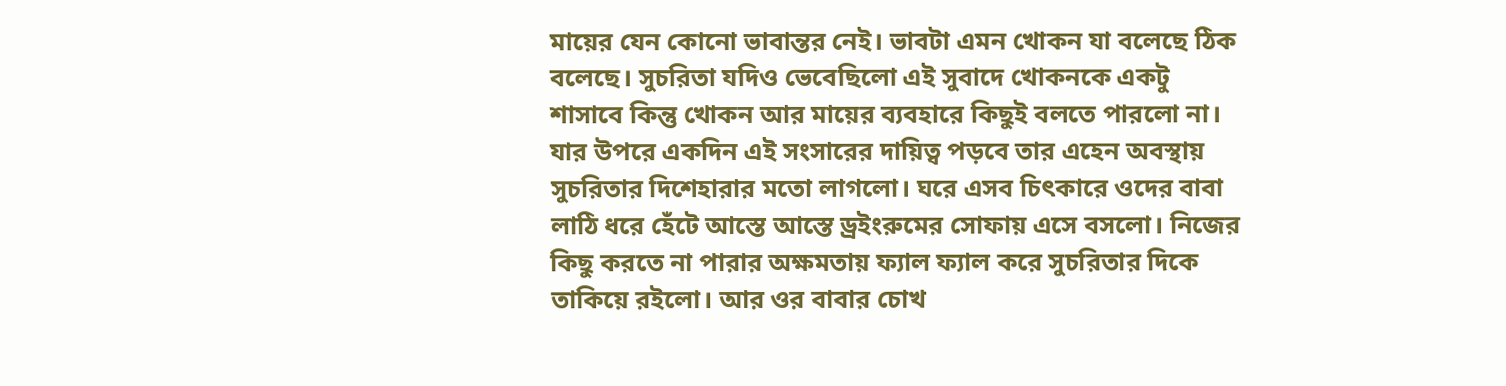মায়ের যেন কোনো ভাবান্তর নেই। ভাবটা এমন খোকন যা বলেছে ঠিক বলেছে। সুচরিতা যদিও ভেবেছিলো এই সুবাদে খোকনকে একটু শাসাবে কিন্তু খোকন আর মায়ের ব্যবহারে কিছুই বলতে পারলো না।
যার উপরে একদিন এই সংসারের দায়িত্ব পড়বে তার এহেন অবস্থায় সুচরিতার দিশেহারার মতো লাগলো। ঘরে এসব চিৎকারে ওদের বাবা লাঠি ধরে হেঁটে আস্তে আস্তে ড্রইংরুমের সোফায় এসে বসলো। নিজের কিছু করতে না পারার অক্ষমতায় ফ্যাল ফ্যাল করে সুচরিতার দিকে তাকিয়ে রইলো। আর ওর বাবার চোখ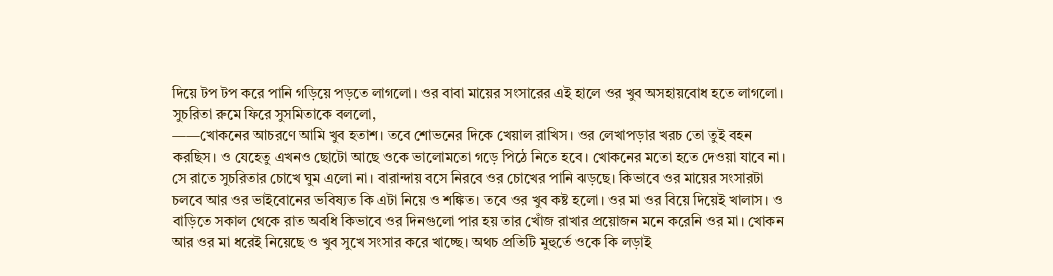দিয়ে টপ টপ করে পানি গড়িয়ে পড়তে লাগলো। ওর বাবা মায়ের সংসারের এই হালে ওর খুব অসহায়বোধ হতে লাগলো। সুচরিতা রুমে ফিরে সুসমিতাকে বললো,
——খোকনের আচরণে আমি খুব হতাশ। তবে শোভনের দিকে খেয়াল রাখিস। ওর লেখাপড়ার খরচ তো তুই বহন করছিস। ও যেহেতু এখনও ছোটো আছে ওকে ভালোমতো গড়ে পিঠে নিতে হবে। খোকনের মতো হতে দেওয়া যাবে না।
সে রাতে সুচরিতার চোখে ঘুম এলো না। বারান্দায় বসে নিরবে ওর চোখের পানি ঝড়ছে। কিভাবে ওর মায়ের সংসারটা চলবে আর ওর ভাইবোনের ভবিষ্যত কি এটা নিয়ে ও শঙ্কিত। তবে ওর খুব কষ্ট হলো। ওর মা ওর বিয়ে দিয়েই খালাস। ও বাড়িতে সকাল থেকে রাত অবধি কিভাবে ওর দিনগুলো পার হয় তার খোঁজ রাখার প্রয়োজন মনে করেনি ওর মা। খোকন আর ওর মা ধরেই নিয়েছে ও খুব সুখে সংসার করে খাচ্ছে। অথচ প্রতিটি মুহুর্তে ওকে কি লড়াই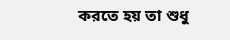করতে হয় তা শুধু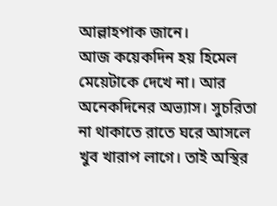আল্লাহপাক জানে।
আজ কয়েকদিন হয় হিমেল মেয়েটাকে দেখে না। আর অনেকদিনের অভ্যাস। সুচরিতা না থাকাতে রাতে ঘরে আসলে খুব খারাপ লাগে। তাই অস্থির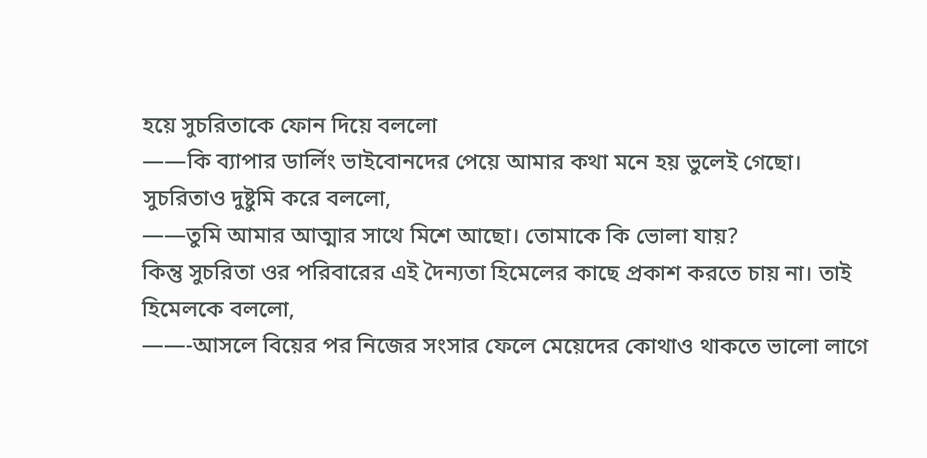হয়ে সুচরিতাকে ফোন দিয়ে বললো
——কি ব্যাপার ডার্লিং ভাইবোনদের পেয়ে আমার কথা মনে হয় ভুলেই গেছো।
সুচরিতাও দুষ্টুমি করে বললো,
——তুমি আমার আত্মার সাথে মিশে আছো। তোমাকে কি ভোলা যায়?
কিন্তু সুচরিতা ওর পরিবারের এই দৈন্যতা হিমেলের কাছে প্রকাশ করতে চায় না। তাই হিমেলকে বললো,
——-আসলে বিয়ের পর নিজের সংসার ফেলে মেয়েদের কোথাও থাকতে ভালো লাগে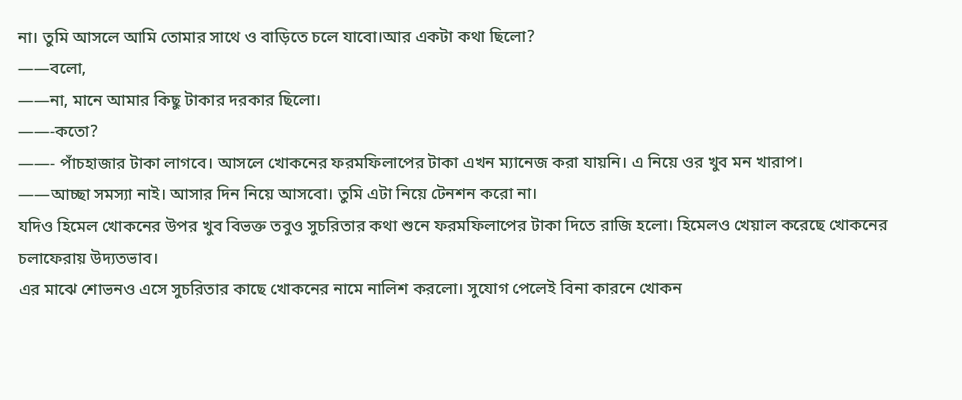না। তুমি আসলে আমি তোমার সাথে ও বাড়িতে চলে যাবো।আর একটা কথা ছিলো?
——বলো,
——না, মানে আমার কিছু টাকার দরকার ছিলো।
——-কতো?
——- পাঁচহাজার টাকা লাগবে। আসলে খোকনের ফরমফিলাপের টাকা এখন ম্যানেজ করা যায়নি। এ নিয়ে ওর খুব মন খারাপ।
——আচ্ছা সমস্যা নাই। আসার দিন নিয়ে আসবো। তুমি এটা নিয়ে টেনশন করো না।
যদিও হিমেল খোকনের উপর খুব বিভক্ত তবুও সুচরিতার কথা শুনে ফরমফিলাপের টাকা দিতে রাজি হলো। হিমেলও খেয়াল করেছে খোকনের চলাফেরায় উদ্যতভাব।
এর মাঝে শোভনও এসে সুচরিতার কাছে খোকনের নামে নালিশ করলো। সুযোগ পেলেই বিনা কারনে খোকন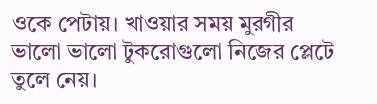ওকে পেটায়। খাওয়ার সময় মুরগীর ভালো ভালো টুকরোগুলো নিজের প্লেটে তুলে নেয়।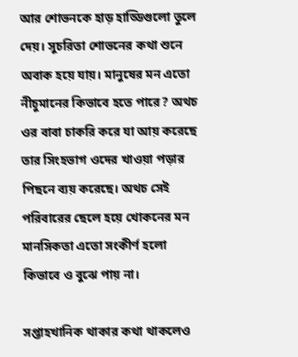আর শোভনকে হাড় হাড্ডিগুলো তুলে দেয়। সুচরিতা শোভনের কথা শুনে অবাক হয়ে যায়। মানুষের মন এতো নীচুমানের কিভাবে হতে পারে? অথচ ওর বাবা চাকরি করে যা আয় করেছে তার সিংহভাগ ওদের খাওয়া পড়ার পিছনে ব্যয় করেছে। অথচ সেই পরিবারের ছেলে হয়ে খোকনের মন মানসিকতা এতো সংকীর্ণ হলো কিভাবে ও বুঝে পায় না।

সপ্তাহখানিক থাকার কথা থাকলেও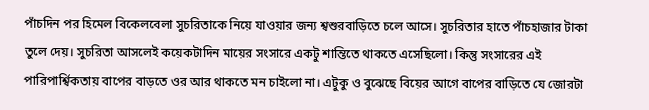পাঁচদিন পর হিমেল বিকেলবেলা সুচরিতাকে নিয়ে যাওয়ার জন্য শ্বশুরবাড়িতে চলে আসে। সুচরিতার হাতে পাঁচহাজার টাকা তুলে দেয়। সুচরিতা আসলেই কয়েকটাদিন মায়ের সংসারে একটু শান্তিতে থাকতে এসেছিলো। কিন্তু সংসারের এই পারিপার্শ্বিকতায় বাপের বাড়তে ওর আর থাকতে মন চাইলো না। এটুকু ও বুঝেছে বিয়ের আগে বাপের বাড়িতে যে জোরটা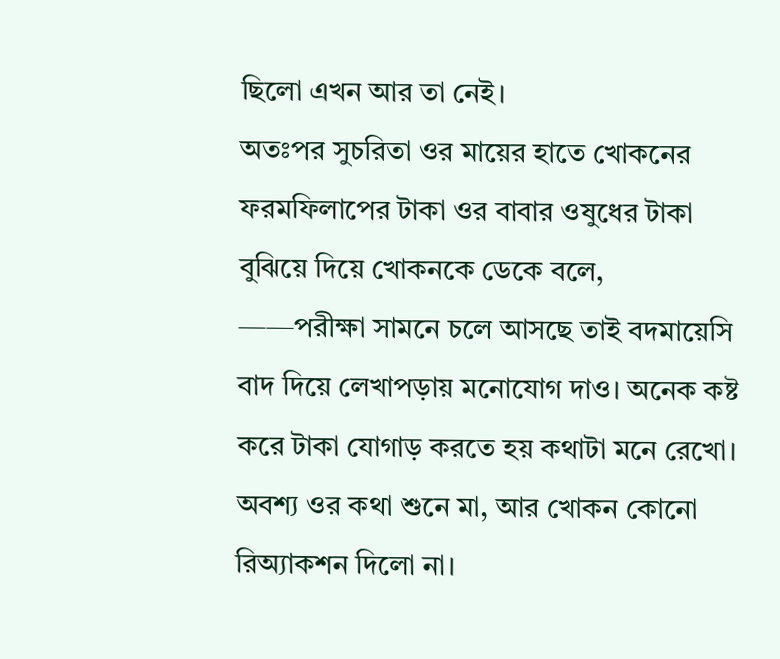ছিলো এখন আর তা নেই।
অতঃপর সুচরিতা ওর মায়ের হাতে খোকনের ফরমফিলাপের টাকা ওর বাবার ওষুধের টাকা বুঝিয়ে দিয়ে খোকনকে ডেকে বলে,
——পরীক্ষা সামনে চলে আসছে তাই বদমায়েসি বাদ দিয়ে লেখাপড়ায় মনোযোগ দাও। অনেক কষ্ট করে টাকা যোগাড় করতে হয় কথাটা মনে রেখো।
অবশ্য ওর কথা শুনে মা, আর খোকন কোনো রিঅ্যাকশন দিলো না।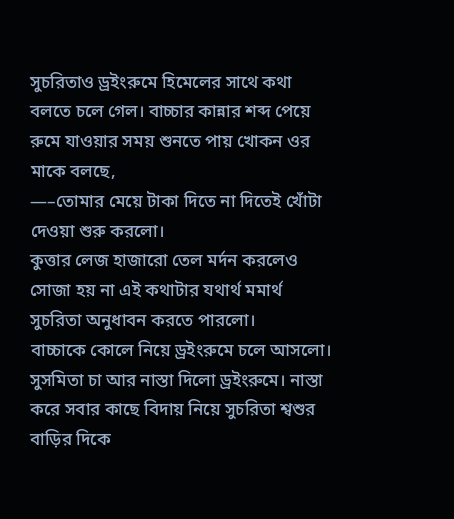সুচরিতাও ড্রইংরুমে হিমেলের সাথে কথা বলতে চলে গেল। বাচ্চার কান্নার শব্দ পেয়ে রুমে যাওয়ার সময় শুনতে পায় খোকন ওর মাকে বলছে,
—–তোমার মেয়ে টাকা দিতে না দিতেই খোঁটা দেওয়া শুরু করলো।
কুত্তার লেজ হাজারো তেল মর্দন করলেও সোজা হয় না এই কথাটার যথার্থ মমার্থ সুচরিতা অনুধাবন করতে পারলো।
বাচ্চাকে কোলে নিয়ে ড্রইংরুমে চলে আসলো। সুসমিতা চা আর নাস্তা দিলো ড্রইংরুমে। নাস্তা করে সবার কাছে বিদায় নিয়ে সুচরিতা শ্বশুর বাড়ির দিকে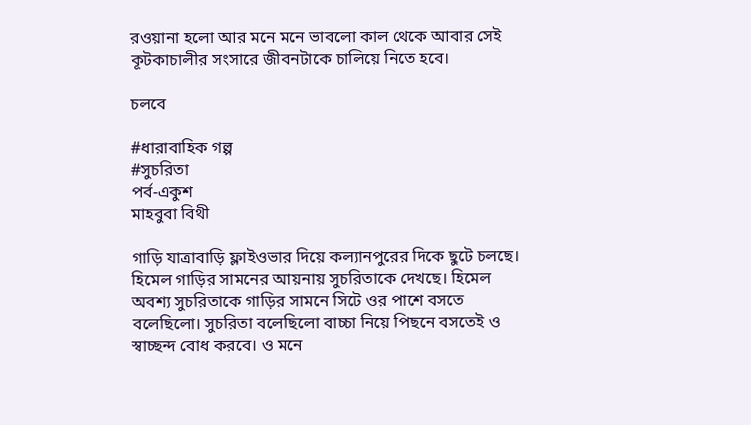রওয়ানা হলো আর মনে মনে ভাবলো কাল থেকে আবার সেই কূটকাচালীর সংসারে জীবনটাকে চালিয়ে নিতে হবে।

চলবে

#ধারাবাহিক গল্প
#সুচরিতা
পর্ব-একুশ
মাহবুবা বিথী

গাড়ি যাত্রাবাড়ি ফ্লাইওভার দিয়ে কল্যানপুরের দিকে ছুটে চলছে। হিমেল গাড়ির সামনের আয়নায় সুচরিতাকে দেখছে। হিমেল অবশ্য সুচরিতাকে গাড়ির সামনে সিটে ওর পাশে বসতে বলেছিলো। সুচরিতা বলেছিলো বাচ্চা নিয়ে পিছনে বসতেই ও স্বাচ্ছন্দ বোধ করবে। ও মনে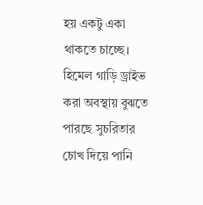হয় একটু একা থাকতে চাচ্ছে। হিমেল গাড়ি ড্রাইভ করা অবস্থায় বুঝতে পারছে সুচরিতার চোখ দিয়ে পানি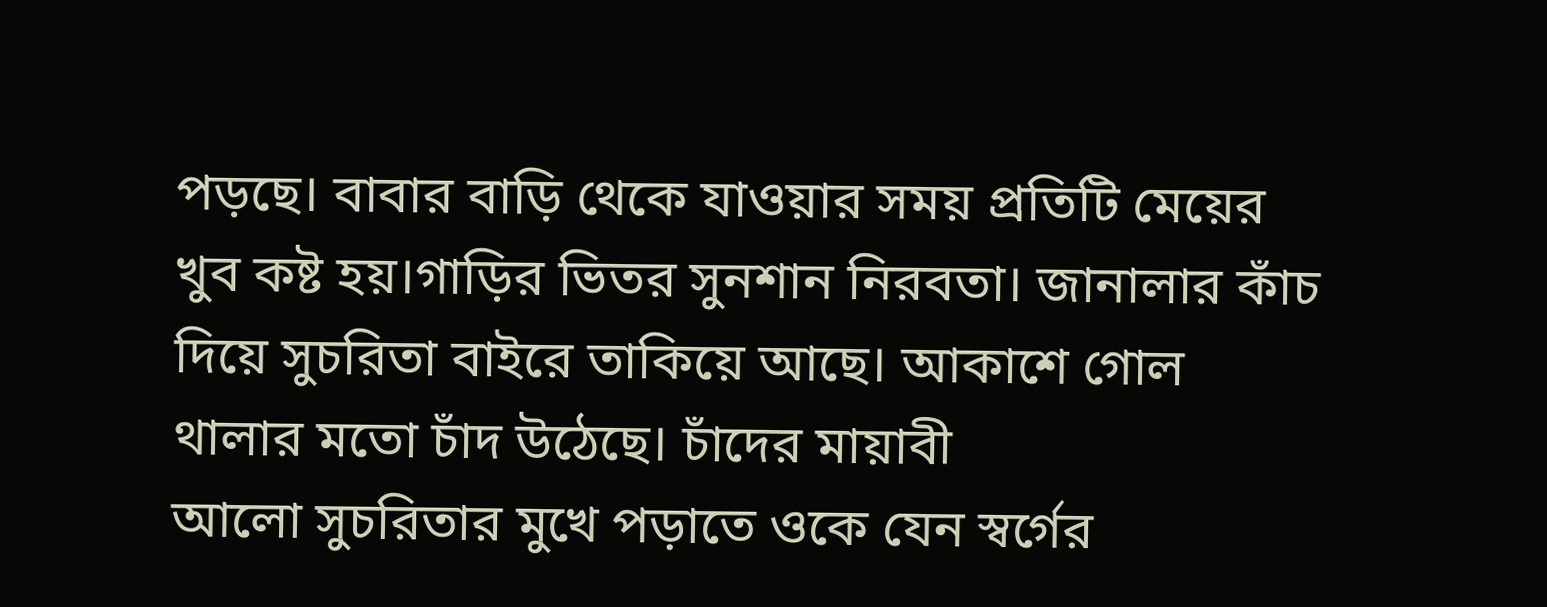পড়ছে। বাবার বাড়ি থেকে যাওয়ার সময় প্রতিটি মেয়ের খুব কষ্ট হয়।গাড়ির ভিতর সুনশান নিরবতা। জানালার কাঁচ দিয়ে সুচরিতা বাইরে তাকিয়ে আছে। আকাশে গোল থালার মতো চাঁদ উঠেছে। চাঁদের মায়াবী
আলো সুচরিতার মুখে পড়াতে ওকে যেন স্বর্গের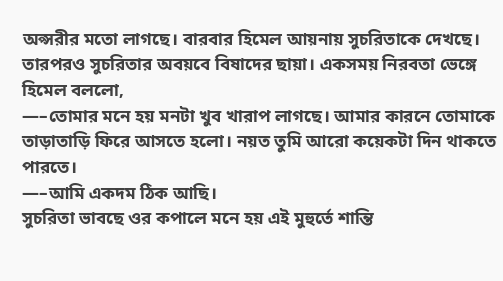অপ্সরীর মতো লাগছে। বারবার হিমেল আয়নায় সুচরিতাকে দেখছে। তারপরও সুচরিতার অবয়বে বিষাদের ছায়া। একসময় নিরবতা ভেঙ্গে হিমেল বললো,
—–তোমার মনে হয় মনটা খুব খারাপ লাগছে। আমার কারনে তোমাকে তাড়াতাড়ি ফিরে আসতে হলো। নয়ত তুমি আরো কয়েকটা দিন থাকতে পারতে।
—–আমি একদম ঠিক আছি।
সুচরিতা ভাবছে ওর কপালে মনে হয় এই মুহুর্তে শান্তি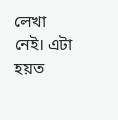লেখা নেই। এটা হয়ত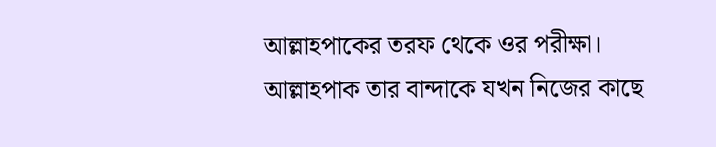আল্লাহপাকের তরফ থেকে ওর পরীক্ষা। আল্লাহপাক তার বান্দাকে যখন নিজের কাছে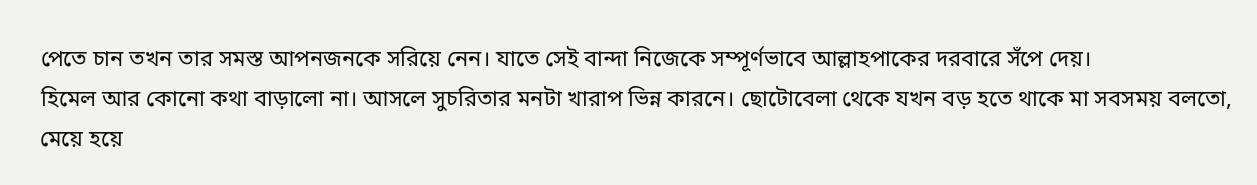পেতে চান তখন তার সমস্ত আপনজনকে সরিয়ে নেন। যাতে সেই বান্দা নিজেকে সম্পূর্ণভাবে আল্লাহপাকের দরবারে সঁপে দেয়।
হিমেল আর কোনো কথা বাড়ালো না। আসলে সুচরিতার মনটা খারাপ ভিন্ন কারনে। ছোটোবেলা থেকে যখন বড় হতে থাকে মা সবসময় বলতো, মেয়ে হয়ে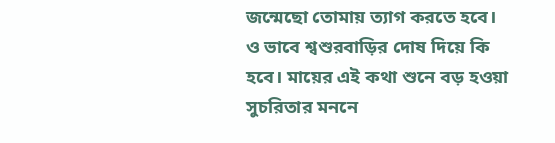জন্মেছো তোমায় ত্যাগ করতে হবে। ও ভাবে শ্বশুরবাড়ির দোষ দিয়ে কি হবে। মায়ের এই কথা শুনে বড় হওয়া সুচরিতার মননে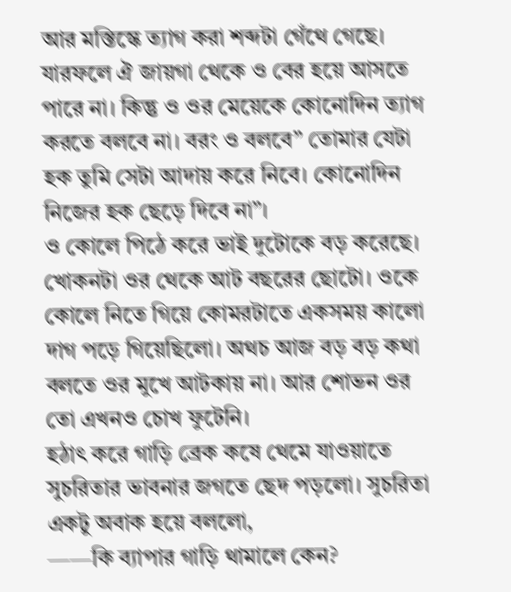আর মস্তিস্কে ত্যাগ করা শব্দটা গেঁথে গেছে। যারফলে ঐ জায়গা থেকে ও বের হয়ে আসতে পারে না। কিন্তু ও ওর মেয়েকে কোনোদিন ত্যাগ করতে বলবে না। বরং ও বলবে” তোমার যেটা হক তুমি সেটা আদায় করে নিবে। কোনোদিন নিজের হক ছেড়ে দিবে না”।
ও কোলে পিঠে করে ভাই দুটোকে বড় করেছে। খোকনটা ওর থেকে আট বছরের ছোটো। ওকে কোলে নিতে গিয়ে কোমরটাতে একসময় কালো দাগ পড়ে গিয়েছিলো। অথচ আজ বড় বড় কথা বলতে ওর মুখে আটকায় না। আর শোভন ওর তো এখনও চোখ ফুটেনি।
হঠাৎ করে গাড়ি ব্রেক কষে থেমে যাওয়াতে সুচরিতার ভাবনার জগতে ছেদ পড়লো। সুচরিতা একটু অবাক হয়ে বললো,
——কি ব্যাপার গাড়ি থামালে কেন?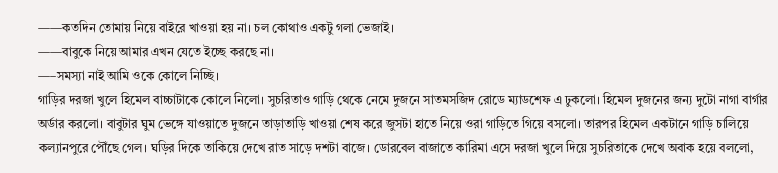——কতদিন তোমায় নিয়ে বাইরে খাওয়া হয় না। চল কোথাও একটু গলা ভেজাই।
——বাবুকে নিয়ে আমার এখন যেতে ইচ্ছে করছে না।
—–সমস্যা নাই আমি ওকে কোলে নিচ্ছি।
গাড়ির দরজা খুলে হিমেল বাচ্চাটাকে কোলে নিলো। সুচরিতাও গাড়ি থেকে নেমে দুজনে সাতমসজিদ রোডে ম্যাডশেফ এ ঢুকলো। হিমেল দুজনের জন্য দুটো নাগা বার্গার অর্ডার করলো। বাবুটার ঘুম ভেঙ্গে যাওয়াতে দুজনে তাড়াতাড়ি খাওয়া শেষ করে জুসটা হাতে নিয়ে ওরা গাড়িতে গিয়ে বসলো। তারপর হিমেল একটানে গাড়ি চালিয়ে কল্যানপুরে পৌঁছে গেল। ঘড়ির দিকে তাকিয়ে দেখে রাত সাড়ে দশটা বাজে। ডোরবেল বাজাতে কারিমা এসে দরজা খুলে দিয়ে সুচরিতাকে দেখে অবাক হয়ে বললো,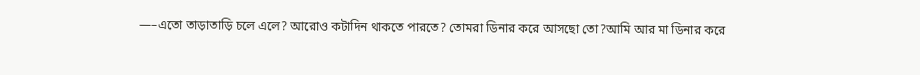—–এতো তাড়াতাড়ি চলে এলে? আরোও কটাদিন থাকতে পারতে? তোমরা ডিনার করে আসছো তো?আমি আর মা ডিনার করে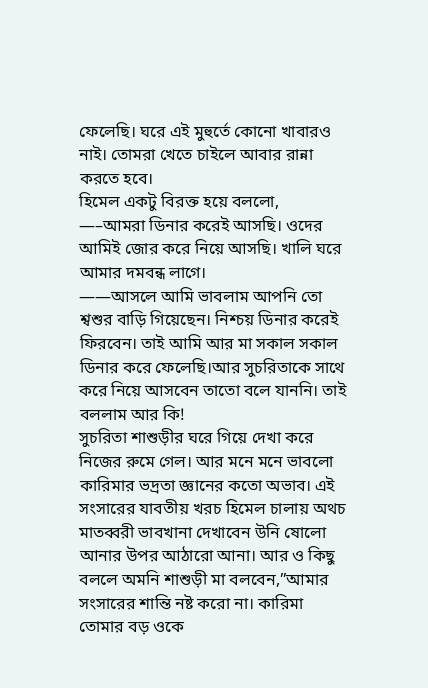ফেলেছি। ঘরে এই মুহুর্তে কোনো খাবারও নাই। তোমরা খেতে চাইলে আবার রান্না করতে হবে।
হিমেল একটু বিরক্ত হয়ে বললো,
—–আমরা ডিনার করেই আসছি। ওদের আমিই জোর করে নিয়ে আসছি। খালি ঘরে আমার দমবন্ধ লাগে।
——আসলে আমি ভাবলাম আপনি তো শ্বশুর বাড়ি গিয়েছেন। নিশ্চয় ডিনার করেই ফিরবেন। তাই আমি আর মা সকাল সকাল ডিনার করে ফেলেছি।আর সুচরিতাকে সাথে করে নিয়ে আসবেন তাতো বলে যাননি। তাই বললাম আর কি!
সুচরিতা শাশুড়ীর ঘরে গিয়ে দেখা করে নিজের রুমে গেল। আর মনে মনে ভাবলো কারিমার ভদ্রতা জ্ঞানের কতো অভাব। এই সংসারের যাবতীয় খরচ হিমেল চালায় অথচ মাতব্বরী ভাবখানা দেখাবেন উনি ষোলো আনার উপর আঠারো আনা। আর ও কিছু বললে অমনি শাশুড়ী মা বলবেন,”আমার সংসারের শান্তি নষ্ট করো না। কারিমা তোমার বড় ওকে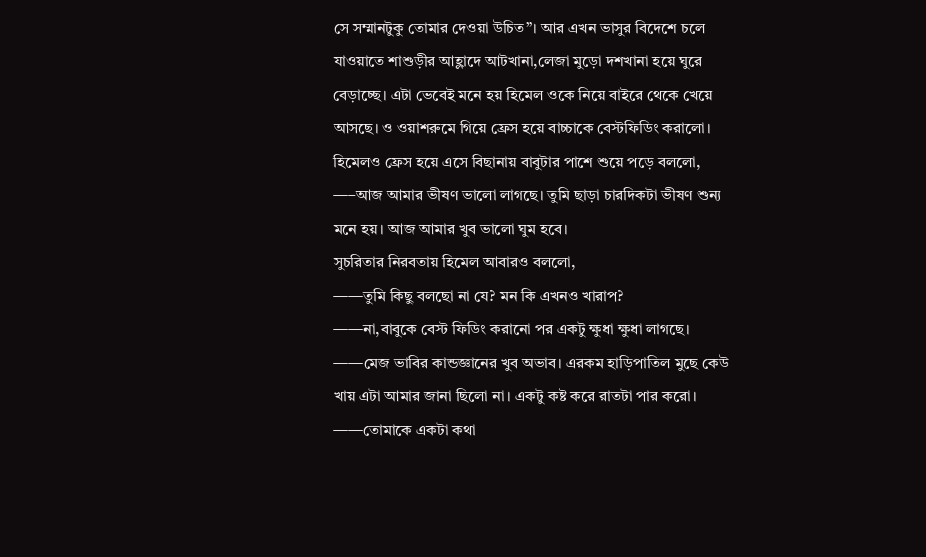সে সম্মানটুকু তোমার দেওয়া উচিত”। আর এখন ভাসুর বিদেশে চলে যাওয়াতে শাশুড়ীর আহ্লাদে আটখানা,লেজা মুড়ো দশখানা হয়ে ঘুরে বেড়াচ্ছে। এটা ভেবেই মনে হয় হিমেল ওকে নিয়ে বাইরে থেকে খেয়ে আসছে। ও ওয়াশরুমে গিয়ে ফ্রেস হয়ে বাচ্চাকে বেস্টফিডিং করালো। হিমেলও ফ্রেস হয়ে এসে বিছানায় বাবুটার পাশে শুয়ে পড়ে বললো,
—–আজ আমার ভীষণ ভালো লাগছে। তুমি ছাড়া চারদিকটা ভীষণ শুন্য মনে হয়। আজ আমার খুব ভালো ঘুম হবে।
সুচরিতার নিরবতায় হিমেল আবারও বললো,
——তুমি কিছু বলছো না যে? মন কি এখনও খারাপ?
——না,বাবুকে বেস্ট ফিডিং করানো পর একটু ক্ষুধা ক্ষুধা লাগছে।
——মেজ ভাবির কান্ডজ্ঞানের খুব অভাব। এরকম হাড়িপাতিল মুছে কেউ খায় এটা আমার জানা ছিলো না। একটু কষ্ট করে রাতটা পার করো।
——তোমাকে একটা কথা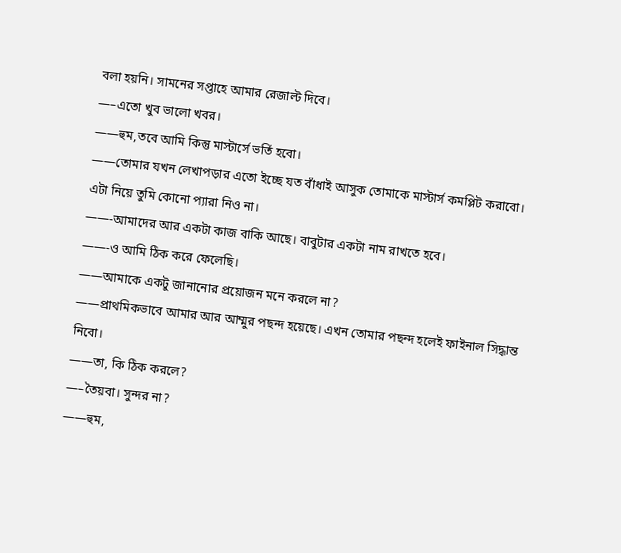বলা হয়নি। সামনের সপ্তাহে আমার রেজাল্ট দিবে।
—–এতো খুব ভালো খবর।
——হুম,তবে আমি কিন্তু মাস্টার্সে ভর্তি হবো।
——তোমার যখন লেখাপড়ার এতো ইচ্ছে যত বাঁধাই আসুক তোমাকে মাস্টার্স কমপ্লিট করাবো। এটা নিয়ে তুমি কোনো প্যারা নিও না।
——-আমাদের আর একটা কাজ বাকি আছে। বাবুটার একটা নাম রাখতে হবে।
——-ও আমি ঠিক করে ফেলেছি।
——আমাকে একটু জানানোর প্রয়োজন মনে করলে না?
——প্রাথমিকভাবে আমার আর আম্মুর পছন্দ হয়েছে। এখন তোমার পছন্দ হলেই ফাইনাল সিদ্ধান্ত নিবো।
——তা, কি ঠিক করলে?
—–তৈয়বা। সুন্দর না?
——হুম,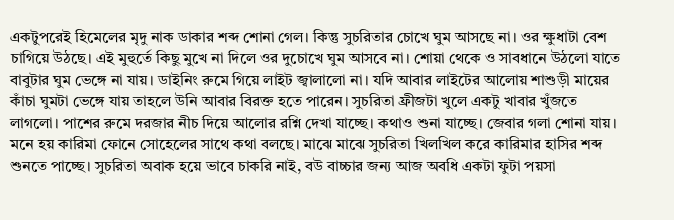একটুপরেই হিমেলের মৃদু নাক ডাকার শব্দ শোনা গেল। কিন্তু সুচরিতার চোখে ঘুম আসছে না। ওর ক্ষুধাটা বেশ চাগিয়ে উঠছে। এই মুহুর্তে কিছু মুখে না দিলে ওর দুচোখে ঘুম আসবে না। শোয়া থেকে ও সাবধানে উঠলো যাতে বাবুটার ঘুম ভেঙ্গে না যায়। ডাইনিং রুমে গিয়ে লাইট জ্বালালো না। যদি আবার লাইটের আলোয় শাশুড়ী মায়ের কাঁচা ঘুমটা ভেঙ্গে যায় তাহলে উনি আবার বিরক্ত হতে পারেন। সুচরিতা ফ্রীজটা খুলে একটু খাবার খুঁজতে লাগলো। পাশের রুমে দরজার নীচ দিয়ে আলোর রশ্নি দেখা যাচ্ছে। কথাও শুনা যাচ্ছে। জেবার গলা শোনা যায়। মনে হয় কারিমা ফোনে সোহেলের সাথে কথা বলছে। মাঝে মাঝে সুচরিতা খিলখিল করে কারিমার হাসির শব্দ শুনতে পাচ্ছে। সুচরিতা অবাক হয়ে ভাবে চাকরি নাই, বউ বাচ্চার জন্য আজ অবধি একটা ফুটা পয়সা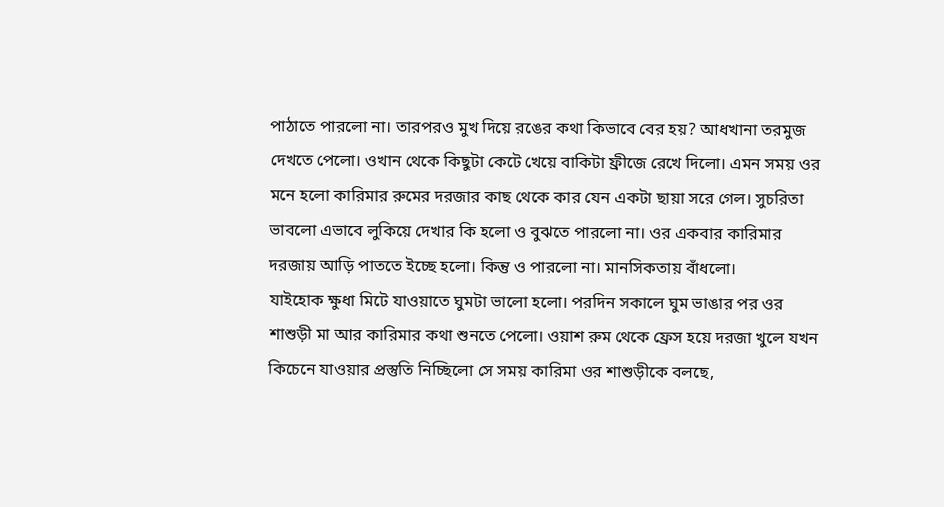পাঠাতে পারলো না। তারপরও মুখ দিয়ে রঙের কথা কিভাবে বের হয়? আধখানা তরমুজ দেখতে পেলো। ওখান থেকে কিছুটা কেটে খেয়ে বাকিটা ফ্রীজে রেখে দিলো। এমন সময় ওর মনে হলো কারিমার রুমের দরজার কাছ থেকে কার যেন একটা ছায়া সরে গেল। সুচরিতা ভাবলো এভাবে লুকিয়ে দেখার কি হলো ও বুঝতে পারলো না। ওর একবার কারিমার দরজায় আড়ি পাততে ইচ্ছে হলো। কিন্তু ও পারলো না। মানসিকতায় বাঁধলো।
যাইহোক ক্ষুধা মিটে যাওয়াতে ঘুমটা ভালো হলো। পরদিন সকালে ঘুম ভাঙার পর ওর শাশুড়ী মা আর কারিমার কথা শুনতে পেলো। ওয়াশ রুম থেকে ফ্রেস হয়ে দরজা খুলে যখন কিচেনে যাওয়ার প্রস্তুতি নিচ্ছিলো সে সময় কারিমা ওর শাশুড়ীকে বলছে,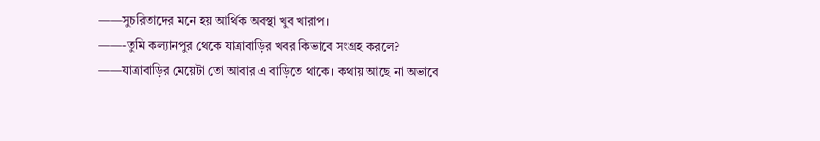——সুচরিতাদের মনে হয় আর্থিক অবস্থা খুব খারাপ।
——-তুমি কল্যানপুর থেকে যাত্রাবাড়ির খবর কিভাবে সংগ্রহ করলে?
——যাত্রাবাড়ির মেয়েটা তো আবার এ বাড়িতে থাকে। কথায় আছে না অভাবে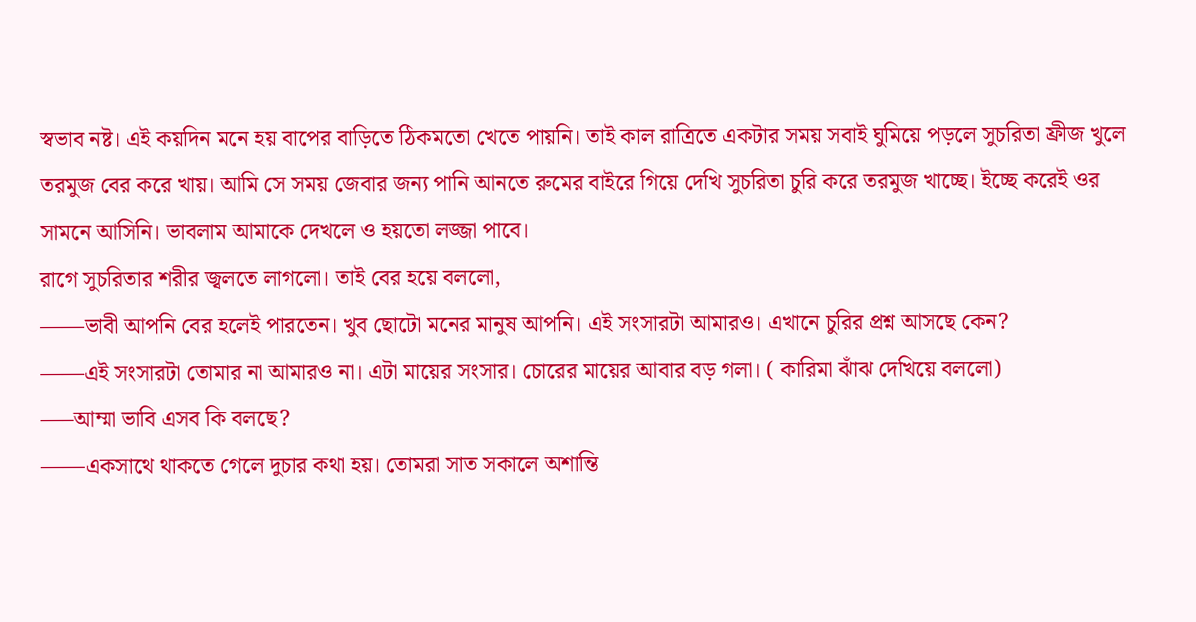স্বভাব নষ্ট। এই কয়দিন মনে হয় বাপের বাড়িতে ঠিকমতো খেতে পায়নি। তাই কাল রাত্রিতে একটার সময় সবাই ঘুমিয়ে পড়লে সুচরিতা ফ্রীজ খুলে তরমুজ বের করে খায়। আমি সে সময় জেবার জন্য পানি আনতে রুমের বাইরে গিয়ে দেখি সুচরিতা চুরি করে তরমুজ খাচ্ছে। ইচ্ছে করেই ওর সামনে আসিনি। ভাবলাম আমাকে দেখলে ও হয়তো লজ্জা পাবে।
রাগে সুচরিতার শরীর জ্বলতে লাগলো। তাই বের হয়ে বললো,
——ভাবী আপনি বের হলেই পারতেন। খুব ছোটো মনের মানুষ আপনি। এই সংসারটা আমারও। এখানে চুরির প্রশ্ন আসছে কেন?
——এই সংসারটা তোমার না আমারও না। এটা মায়ের সংসার। চোরের মায়ের আবার বড় গলা। ( কারিমা ঝাঁঝ দেখিয়ে বললো)
—–আম্মা ভাবি এসব কি বলছে?
——একসাথে থাকতে গেলে দুচার কথা হয়। তোমরা সাত সকালে অশান্তি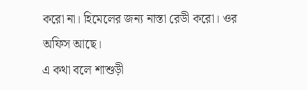করো না। হিমেলের জন্য নাস্তা রেডী করো। ওর অফিস আছে।
এ কথা বলে শাশুড়ী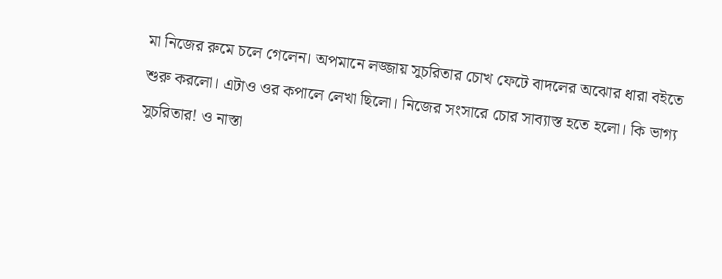মা নিজের রুমে চলে গেলেন। অপমানে লজ্জায় সুচরিতার চোখ ফেটে বাদলের অঝোর ধারা বইতে শুরু করলো। এটাও ওর কপালে লেখা ছিলো। নিজের সংসারে চোর সাব্যাস্ত হতে হলো। কি ভাগ্য সুচরিতার! ও নাস্তা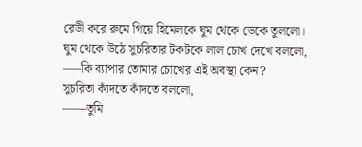রেডী করে রুমে গিয়ে হিমেলকে ঘুম থেকে ডেকে তুললো। ঘুম থেকে উঠে সুচরিতার টকটকে লাল চোখ দেখে বললো,
—–কি ব্যাপার তোমার চোখের এই অবস্থা কেন?
সুচরিতা কাঁদতে কাঁদতে বললো,
——তুমি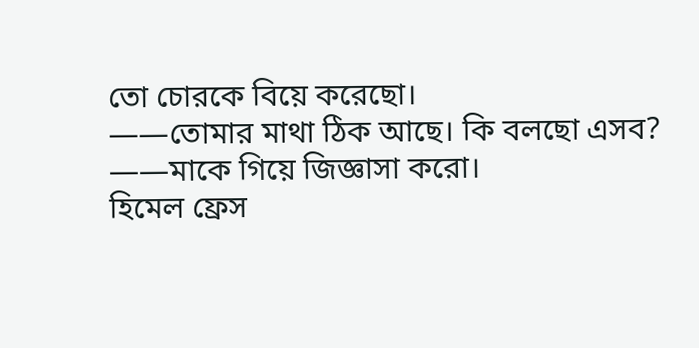তো চোরকে বিয়ে করেছো।
——তোমার মাথা ঠিক আছে। কি বলছো এসব?
——মাকে গিয়ে জিজ্ঞাসা করো।
হিমেল ফ্রেস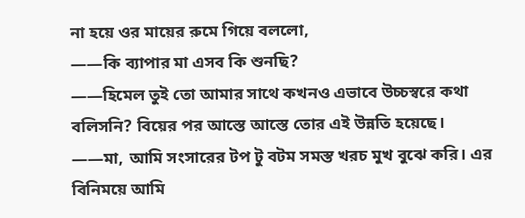না হয়ে ওর মায়ের রুমে গিয়ে বললো,
——কি ব্যাপার মা এসব কি শুনছি?
——হিমেল তুই তো আমার সাথে কখনও এভাবে উচ্চস্বরে কথা বলিসনি? বিয়ের পর আস্তে আস্তে তোর এই উন্নতি হয়েছে।
——মা, আমি সংসারের টপ টু বটম সমস্ত খরচ মুখ বুঝে করি। এর বিনিময়ে আমি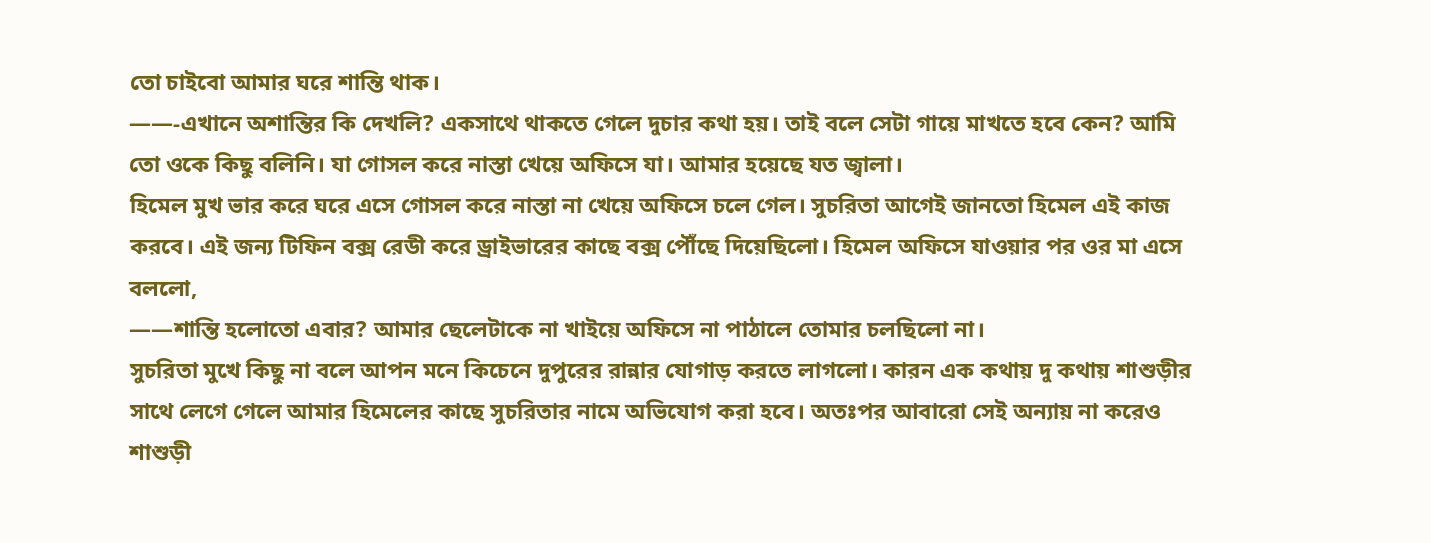তো চাইবো আমার ঘরে শান্তি থাক।
——-এখানে অশান্তির কি দেখলি? একসাথে থাকতে গেলে দুচার কথা হয়। তাই বলে সেটা গায়ে মাখতে হবে কেন? আমি তো ওকে কিছু বলিনি। যা গোসল করে নাস্তা খেয়ে অফিসে যা। আমার হয়েছে যত জ্বালা।
হিমেল মুখ ভার করে ঘরে এসে গোসল করে নাস্তা না খেয়ে অফিসে চলে গেল। সুচরিতা আগেই জানতো হিমেল এই কাজ করবে। এই জন্য টিফিন বক্স রেডী করে ড্রাইভারের কাছে বক্স পৌঁছে দিয়েছিলো। হিমেল অফিসে যাওয়ার পর ওর মা এসে বললো,
——শান্তি হলোতো এবার? আমার ছেলেটাকে না খাইয়ে অফিসে না পাঠালে তোমার চলছিলো না।
সুচরিতা মুখে কিছু না বলে আপন মনে কিচেনে দুপুরের রান্নার যোগাড় করতে লাগলো। কারন এক কথায় দু কথায় শাশুড়ীর সাথে লেগে গেলে আমার হিমেলের কাছে সুচরিতার নামে অভিযোগ করা হবে। অতঃপর আবারো সেই অন্যায় না করেও শাশুড়ী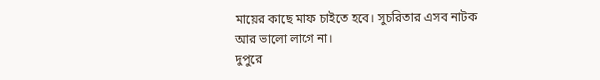মায়ের কাছে মাফ চাইতে হবে। সুচরিতার এসব নাটক আর ভালো লাগে না।
দুপুরে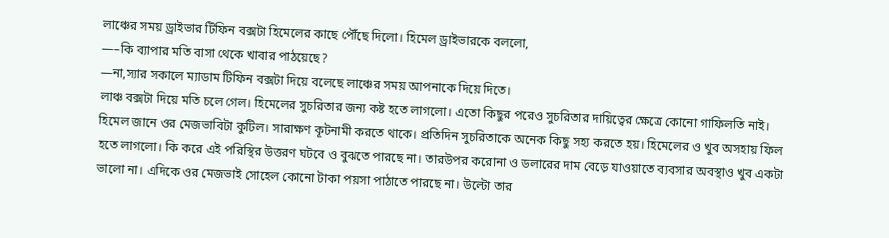লাঞ্চের সময় ড্রাইভার টিফিন বক্সটা হিমেলের কাছে পৌঁছে দিলো। হিমেল ড্রাইভারকে বললো,
—–কি ব্যাপার মতি বাসা থেকে খাবার পাঠয়েছে?
—না,স্যার সকালে ম্যাডাম টিফিন বক্সটা দিয়ে বলেছে লাঞ্চের সময় আপনাকে দিয়ে দিতে।
লাঞ্চ বক্সটা দিয়ে মতি চলে গেল। হিমেলের সুচরিতার জন্য কষ্ট হতে লাগলো। এতো কিছুর পরেও সুচরিতার দায়িত্বের ক্ষেত্রে কোনো গাফিলতি নাই। হিমেল জানে ওর মেজভাবিটা কুটিল। সারাক্ষণ কূটনামী করতে থাকে। প্রতিদিন সুচরিতাকে অনেক কিছু সহ্য করতে হয়। হিমেলের ও খুব অসহায় ফিল হতে লাগলো। কি করে এই পরিস্থির উত্তরণ ঘটবে ও বুঝতে পারছে না। তারউপর করোনা ও ডলারের দাম বেড়ে যাওয়াতে ব্যবসার অবস্থাও খুব একটা ভালো না। এদিকে ওর মেজভাই সোহেল কোনো টাকা পয়সা পাঠাতে পারছে না। উল্টো তার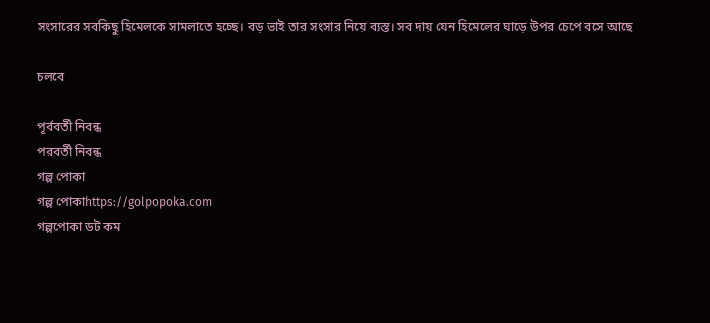সংসারের সবকিছু হিমেলকে সামলাতে হচ্ছে। বড় ভাই তার সংসার নিয়ে ব্যস্ত। সব দায় যেন হিমেলের ঘাড়ে উপর চেপে বসে আছে

চলবে

পূর্ববর্তী নিবন্ধ
পরবর্তী নিবন্ধ
গল্প পোকা
গল্প পোকাhttps://golpopoka.com
গল্পপোকা ডট কম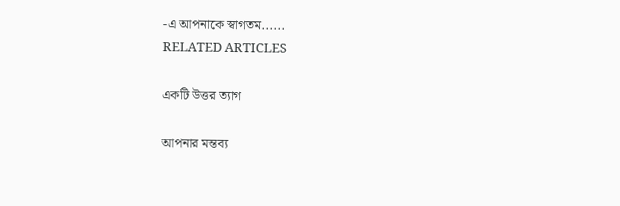-এ আপনাকে স্বাগতম......
RELATED ARTICLES

একটি উত্তর ত্যাগ

আপনার মন্তব্য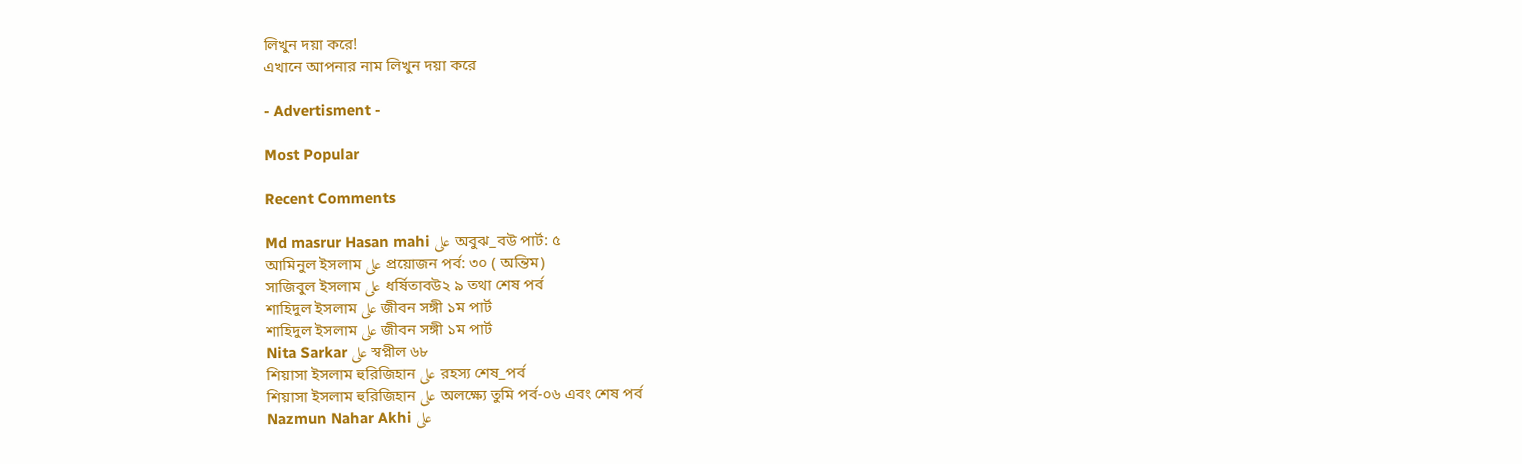লিখুন দয়া করে!
এখানে আপনার নাম লিখুন দয়া করে

- Advertisment -

Most Popular

Recent Comments

Md masrur Hasan mahi على অবুঝ_বউ পার্ট: ৫
আমিনুল ইসলাম على প্রয়োজন পর্ব: ৩০ ( অন্তিম)
সাজিবুল ইসলাম على ধর্ষিতাবউ২ ৯ তথা শেষ পর্ব
শাহিদুল ইসলাম على জীবন সঙ্গী ১ম পার্ট
শাহিদুল ইসলাম على জীবন সঙ্গী ১ম পার্ট
Nita Sarkar على স্বপ্নীল ৬৮
শিয়াসা ইসলাম হুরিজিহান على রহস্য শেষ_পর্ব
শিয়াসা ইসলাম হুরিজিহান على অলক্ষ্যে তুমি পর্ব-০৬ এবং শেষ পর্ব
Nazmun Nahar Akhi على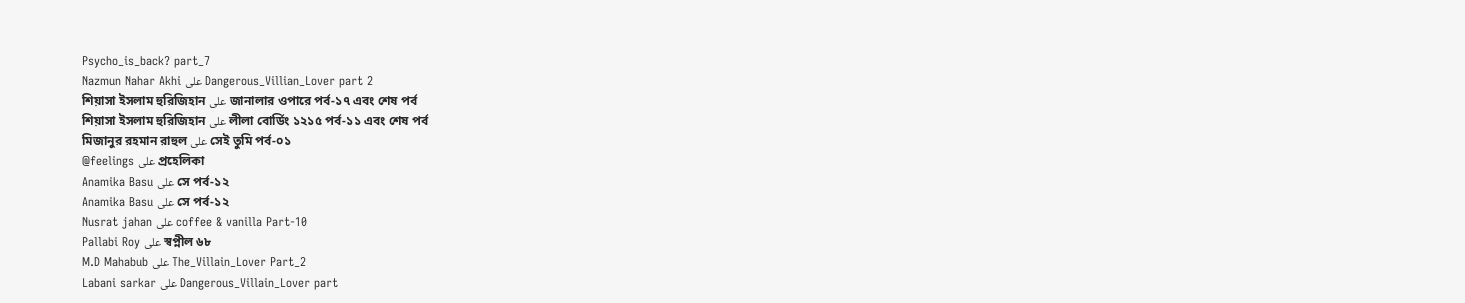Psycho_is_back? part_7
Nazmun Nahar Akhi على Dangerous_Villian_Lover part 2
শিয়াসা ইসলাম হুরিজিহান على জানালার ওপারে পর্ব-১৭ এবং শেষ পর্ব
শিয়াসা ইসলাম হুরিজিহান على লীলা বোর্ডিং ১২১৫ পর্ব-১১ এবং শেষ পর্ব
মিজানুর রহমান রাহুল على সেই তুমি পর্ব-০১
@feelings على প্রহেলিকা
Anamika Basu على সে পর্ব-১২
Anamika Basu على সে পর্ব-১২
Nusrat jahan على coffee & vanilla Part-10
Pallabi Roy على স্বপ্নীল ৬৮
M.D Mahabub على The_Villain_Lover Part_2
Labani sarkar على Dangerous_Villain_Lover part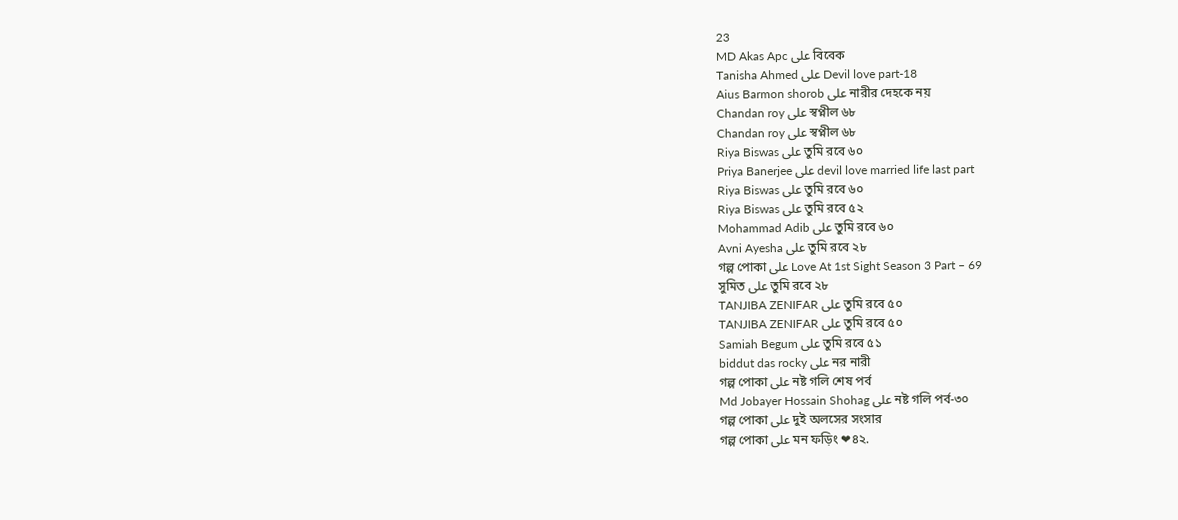23
MD Akas Apc على বিবেক
Tanisha Ahmed على Devil love part-18
Aius Barmon shorob على নারীর দেহকে নয়
Chandan roy على স্বপ্নীল ৬৮
Chandan roy على স্বপ্নীল ৬৮
Riya Biswas على তুমি রবে ৬০
Priya Banerjee على devil love married life last part
Riya Biswas على তুমি রবে ৬০
Riya Biswas على তুমি রবে ৫২
Mohammad Adib على তুমি রবে ৬০
Avni Ayesha على তুমি রবে ২৮
গল্প পোকা على Love At 1st Sight Season 3 Part – 69
সুমিত على তুমি রবে ২৮
TANJIBA ZENIFAR على তুমি রবে ৫০
TANJIBA ZENIFAR على তুমি রবে ৫০
Samiah Begum على তুমি রবে ৫১
biddut das rocky على নর নারী
গল্প পোকা على নষ্ট গলি শেষ পর্ব
Md Jobayer Hossain Shohag على নষ্ট গলি পর্ব-৩০
গল্প পোকা على দুই অলসের সংসার
গল্প পোকা على মন ফড়িং ❤৪২.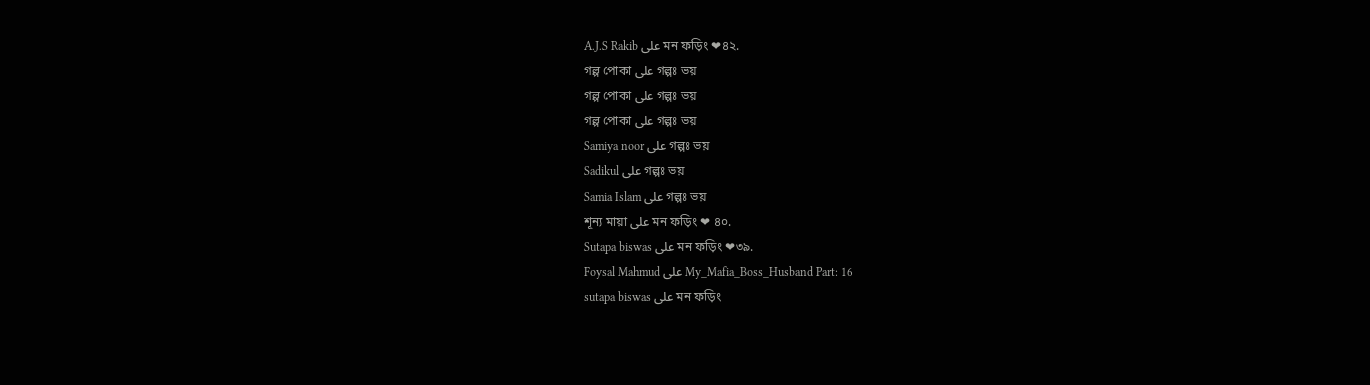A.J.S Rakib على মন ফড়িং ❤৪২.
গল্প পোকা على গল্পঃ ভয়
গল্প পোকা على গল্পঃ ভয়
গল্প পোকা على গল্পঃ ভয়
Samiya noor على গল্পঃ ভয়
Sadikul على গল্পঃ ভয়
Samia Islam على গল্পঃ ভয়
শূন্য মায়া على মন ফড়িং ❤ ৪০.
Sutapa biswas على মন ফড়িং ❤৩৯.
Foysal Mahmud على My_Mafia_Boss_Husband Part: 16
sutapa biswas على মন ফড়িং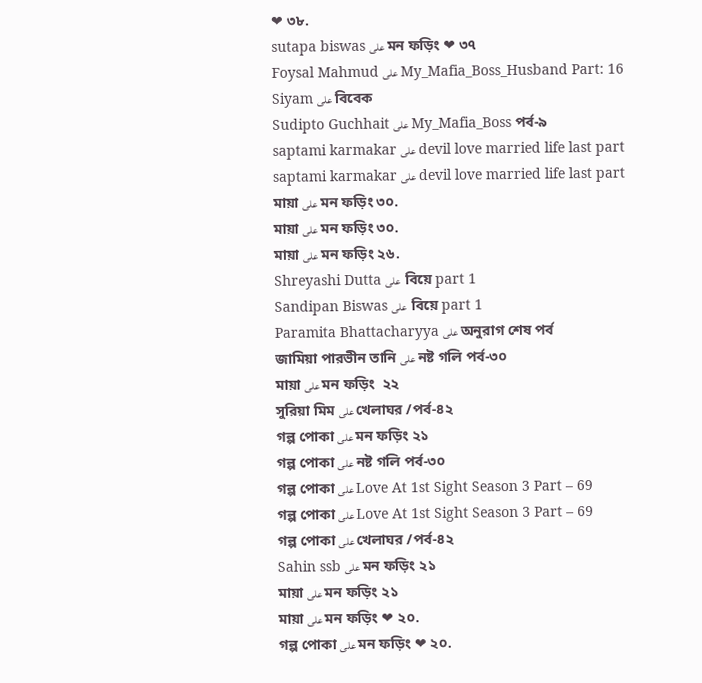❤ ৩৮.
sutapa biswas على মন ফড়িং ❤ ৩৭
Foysal Mahmud على My_Mafia_Boss_Husband Part: 16
Siyam على বিবেক
Sudipto Guchhait على My_Mafia_Boss পর্ব-৯
saptami karmakar على devil love married life last part
saptami karmakar على devil love married life last part
মায়া على মন ফড়িং ৩০.
মায়া على মন ফড়িং ৩০.
মায়া على মন ফড়িং ২৬.
Shreyashi Dutta على  বিয়ে part 1
Sandipan Biswas على  বিয়ে part 1
Paramita Bhattacharyya على অনুরাগ শেষ পর্ব
জামিয়া পারভীন তানি على নষ্ট গলি পর্ব-৩০
মায়া على মন ফড়িং  ২২
সুরিয়া মিম على খেলাঘর /পর্ব-৪২
গল্প পোকা على মন ফড়িং ২১
গল্প পোকা على নষ্ট গলি পর্ব-৩০
গল্প পোকা على Love At 1st Sight Season 3 Part – 69
গল্প পোকা على Love At 1st Sight Season 3 Part – 69
গল্প পোকা على খেলাঘর /পর্ব-৪২
Sahin ssb على মন ফড়িং ২১
মায়া على মন ফড়িং ২১
মায়া على মন ফড়িং ❤ ২০.
গল্প পোকা على মন ফড়িং ❤ ২০.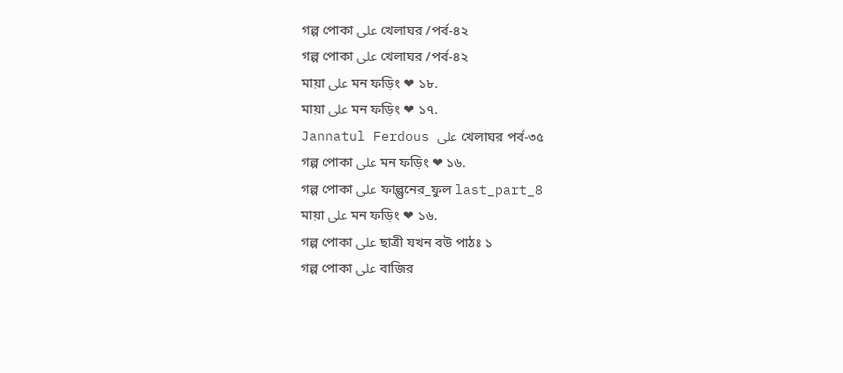গল্প পোকা على খেলাঘর /পর্ব-৪২
গল্প পোকা على খেলাঘর /পর্ব-৪২
মায়া على মন ফড়িং ❤ ১৮.
মায়া على মন ফড়িং ❤ ১৭.
Jannatul Ferdous على খেলাঘর পর্ব-৩৫
গল্প পোকা على মন ফড়িং ❤ ১৬.
গল্প পোকা على ফাল্গুনের_ফুল last_part_8
মায়া على মন ফড়িং ❤ ১৬.
গল্প পোকা على ছাত্রী যখন বউ পাঠঃ ১
গল্প পোকা على বাজির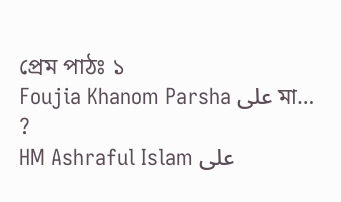প্রেম পাঠঃ ১
Foujia Khanom Parsha على মা… ?
HM Ashraful Islam على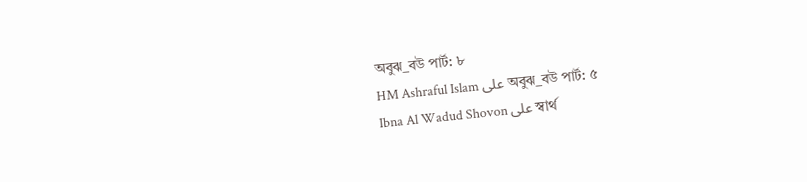অবুঝ_বউ পার্ট: ৮
HM Ashraful Islam على অবুঝ_বউ পার্ট: ৫
Ibna Al Wadud Shovon على স্বার্থ